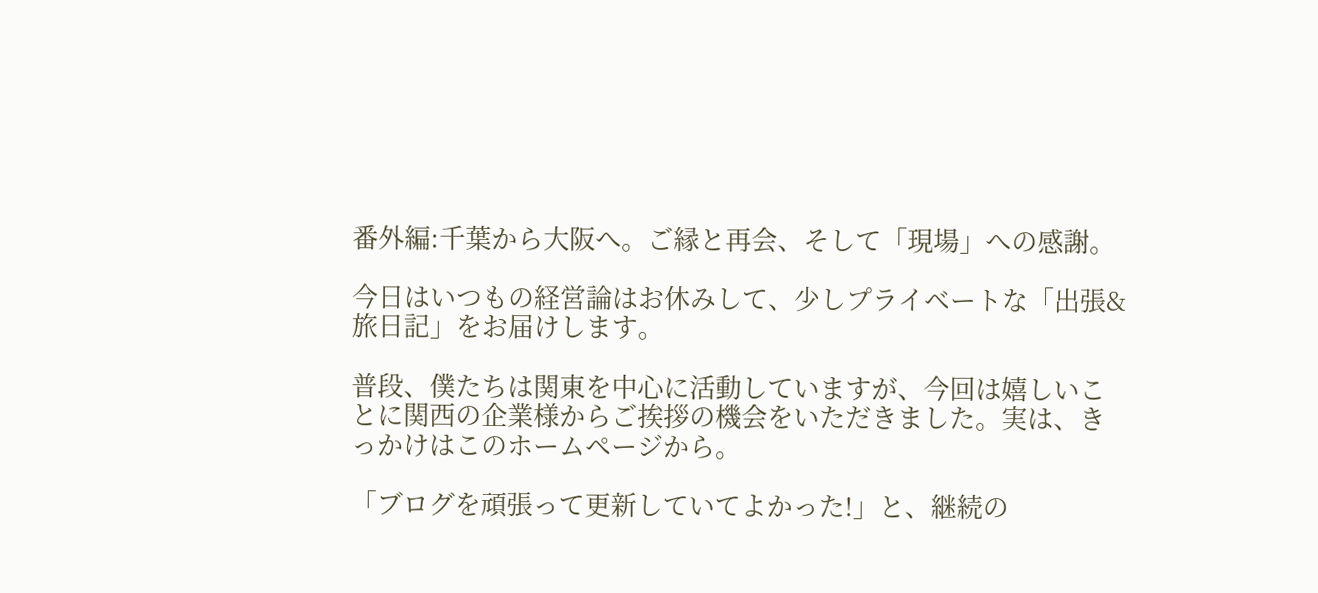番外編:千葉から大阪へ。ご縁と再会、そして「現場」への感謝。

今日はいつもの経営論はお休みして、少しプライベートな「出張&旅日記」をお届けします。

普段、僕たちは関東を中心に活動していますが、今回は嬉しいことに関西の企業様からご挨拶の機会をいただきました。実は、きっかけはこのホームページから。

「ブログを頑張って更新していてよかった!」と、継続の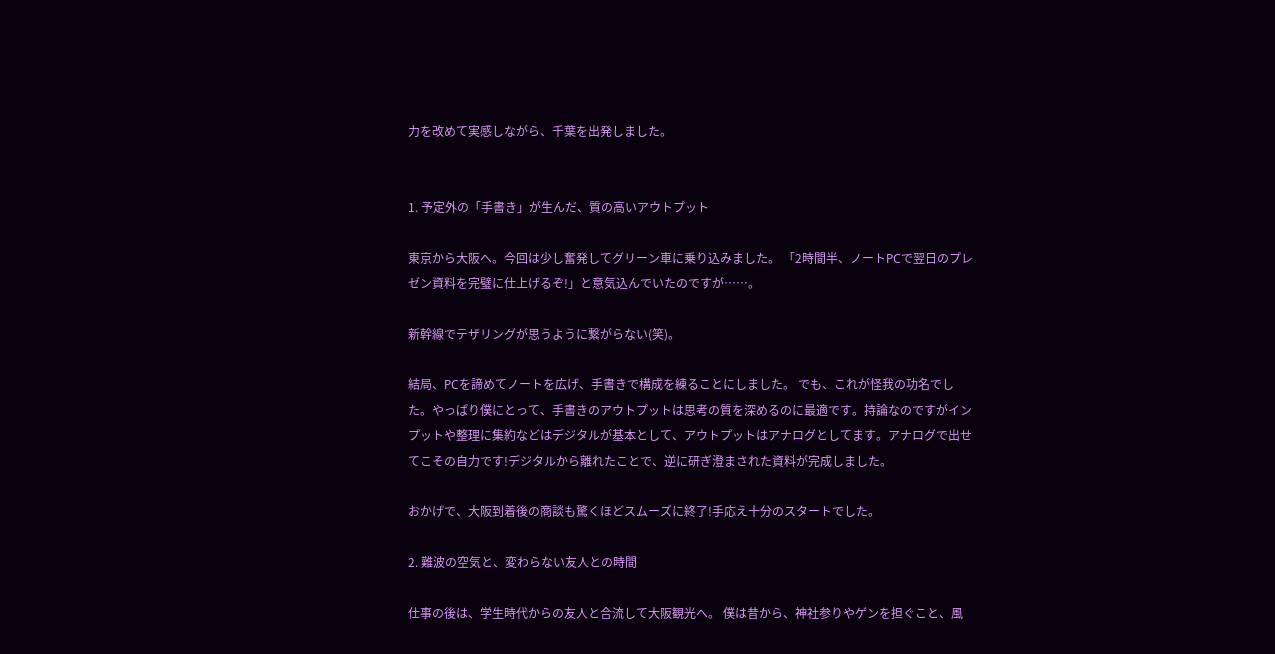力を改めて実感しながら、千葉を出発しました。


1. 予定外の「手書き」が生んだ、質の高いアウトプット

東京から大阪へ。今回は少し奮発してグリーン車に乗り込みました。 「2時間半、ノートPCで翌日のプレゼン資料を完璧に仕上げるぞ!」と意気込んでいたのですが……。

新幹線でテザリングが思うように繋がらない(笑)。

結局、PCを諦めてノートを広げ、手書きで構成を練ることにしました。 でも、これが怪我の功名でした。やっぱり僕にとって、手書きのアウトプットは思考の質を深めるのに最適です。持論なのですがインプットや整理に集約などはデジタルが基本として、アウトプットはアナログとしてます。アナログで出せてこその自力です!デジタルから離れたことで、逆に研ぎ澄まされた資料が完成しました。

おかげで、大阪到着後の商談も驚くほどスムーズに終了!手応え十分のスタートでした。

2. 難波の空気と、変わらない友人との時間

仕事の後は、学生時代からの友人と合流して大阪観光へ。 僕は昔から、神社参りやゲンを担ぐこと、風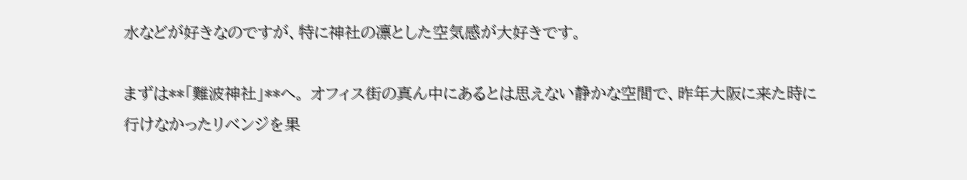水などが好きなのですが、特に神社の凛とした空気感が大好きです。

まずは**「難波神社」**へ。 オフィス街の真ん中にあるとは思えない静かな空間で、昨年大阪に来た時に行けなかったリベンジを果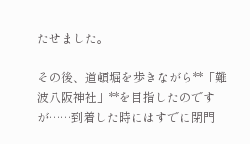たせました。

その後、道頓堀を歩きながら**「難波八阪神社」**を目指したのですが……到着した時にはすでに閉門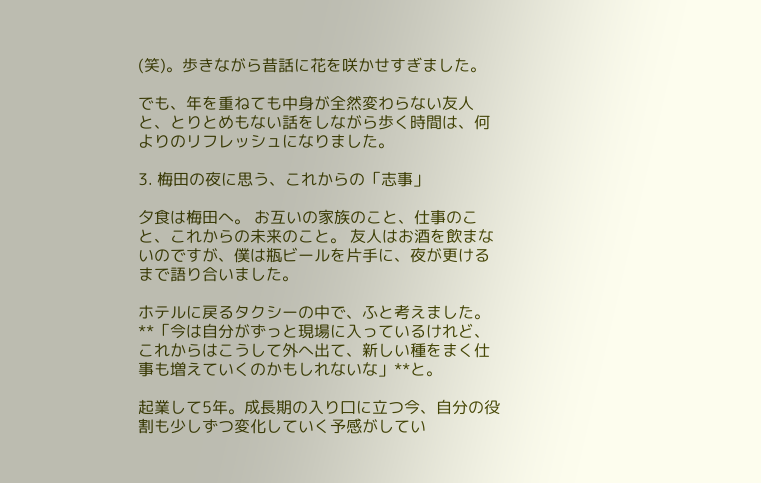(笑)。歩きながら昔話に花を咲かせすぎました。

でも、年を重ねても中身が全然変わらない友人と、とりとめもない話をしながら歩く時間は、何よりのリフレッシュになりました。

3. 梅田の夜に思う、これからの「志事」

夕食は梅田へ。 お互いの家族のこと、仕事のこと、これからの未来のこと。 友人はお酒を飲まないのですが、僕は瓶ビールを片手に、夜が更けるまで語り合いました。

ホテルに戻るタクシーの中で、ふと考えました。 **「今は自分がずっと現場に入っているけれど、これからはこうして外へ出て、新しい種をまく仕事も増えていくのかもしれないな」**と。

起業して5年。成長期の入り口に立つ今、自分の役割も少しずつ変化していく予感がしてい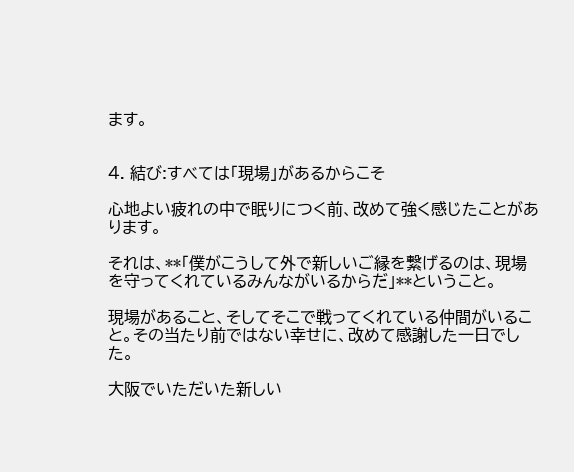ます。


4. 結び:すべては「現場」があるからこそ

心地よい疲れの中で眠りにつく前、改めて強く感じたことがあります。

それは、**「僕がこうして外で新しいご縁を繋げるのは、現場を守ってくれているみんながいるからだ」**ということ。

現場があること、そしてそこで戦ってくれている仲間がいること。その当たり前ではない幸せに、改めて感謝した一日でした。

大阪でいただいた新しい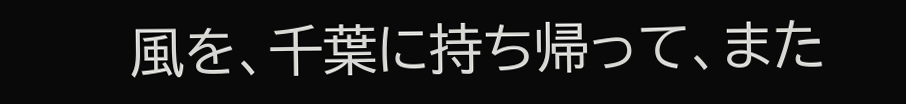風を、千葉に持ち帰って、また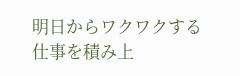明日からワクワクする仕事を積み上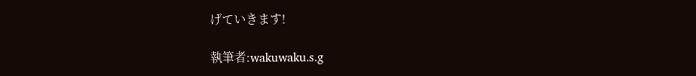げていきます!

執筆者:wakuwaku.s.g